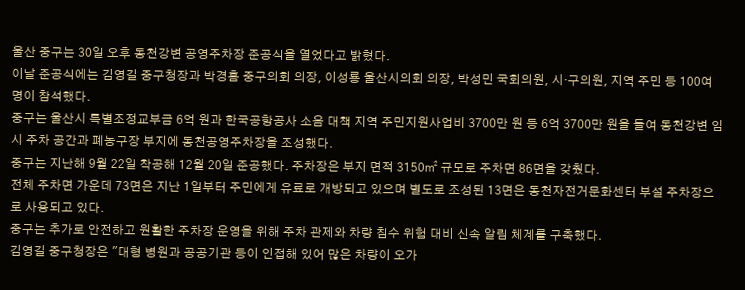울산 중구는 30일 오후 동천강변 공영주차장 준공식을 열었다고 밝혔다.
이날 준공식에는 김영길 중구청장과 박경흠 중구의회 의장, 이성룡 울산시의회 의장, 박성민 국회의원, 시·구의원, 지역 주민 등 100여 명이 참석했다.
중구는 울산시 특별조정교부금 6억 원과 한국공항공사 소음 대책 지역 주민지원사업비 3700만 원 등 6억 3700만 원을 들여 동천강변 임시 주차 공간과 폐농구장 부지에 동천공영주차장을 조성했다.
중구는 지난해 9월 22일 착공해 12월 20일 준공했다. 주차장은 부지 면적 3150㎡ 규모로 주차면 86면을 갖췄다.
전체 주차면 가운데 73면은 지난 1일부터 주민에게 유료로 개방되고 있으며 별도로 조성된 13면은 동천자전거문화센터 부설 주차장으로 사용되고 있다.
중구는 추가로 안전하고 원활한 주차장 운영을 위해 주차 관제와 차량 침수 위험 대비 신속 알림 체계를 구축했다.
김영길 중구청장은 "대형 병원과 공공기관 등이 인접해 있어 많은 차량이 오가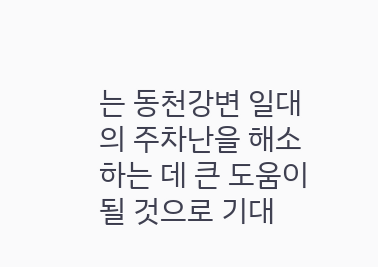는 동천강변 일대의 주차난을 해소하는 데 큰 도움이 될 것으로 기대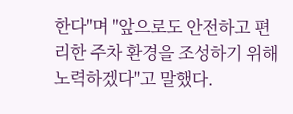한다"며 "앞으로도 안전하고 편리한 주차 환경을 조성하기 위해 노력하겠다"고 말했다.